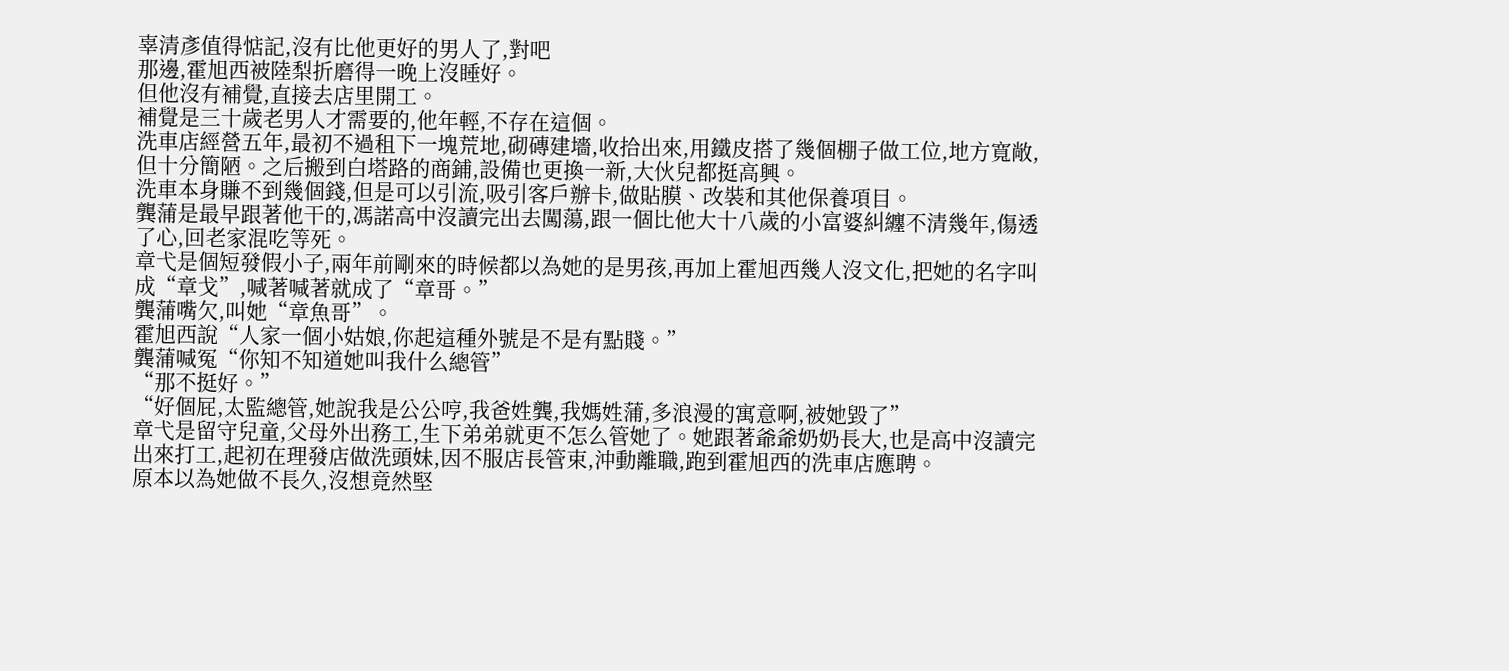辜清彥值得惦記,沒有比他更好的男人了,對吧
那邊,霍旭西被陸梨折磨得一晚上沒睡好。
但他沒有補覺,直接去店里開工。
補覺是三十歲老男人才需要的,他年輕,不存在這個。
洗車店經營五年,最初不過租下一塊荒地,砌磚建墻,收拾出來,用鐵皮搭了幾個棚子做工位,地方寬敞,但十分簡陋。之后搬到白塔路的商鋪,設備也更換一新,大伙兒都挺高興。
洗車本身賺不到幾個錢,但是可以引流,吸引客戶辦卡,做貼膜、改裝和其他保養項目。
龔蒲是最早跟著他干的,馮諾高中沒讀完出去闖蕩,跟一個比他大十八歲的小富婆糾纏不清幾年,傷透了心,回老家混吃等死。
章弋是個短發假小子,兩年前剛來的時候都以為她的是男孩,再加上霍旭西幾人沒文化,把她的名字叫成“章戈”,喊著喊著就成了“章哥。”
龔蒲嘴欠,叫她“章魚哥”。
霍旭西說“人家一個小姑娘,你起這種外號是不是有點賤。”
龔蒲喊冤“你知不知道她叫我什么總管”
“那不挺好。”
“好個屁,太監總管,她說我是公公哼,我爸姓龔,我媽姓蒲,多浪漫的寓意啊,被她毀了”
章弋是留守兒童,父母外出務工,生下弟弟就更不怎么管她了。她跟著爺爺奶奶長大,也是高中沒讀完出來打工,起初在理發店做洗頭妹,因不服店長管束,沖動離職,跑到霍旭西的洗車店應聘。
原本以為她做不長久,沒想竟然堅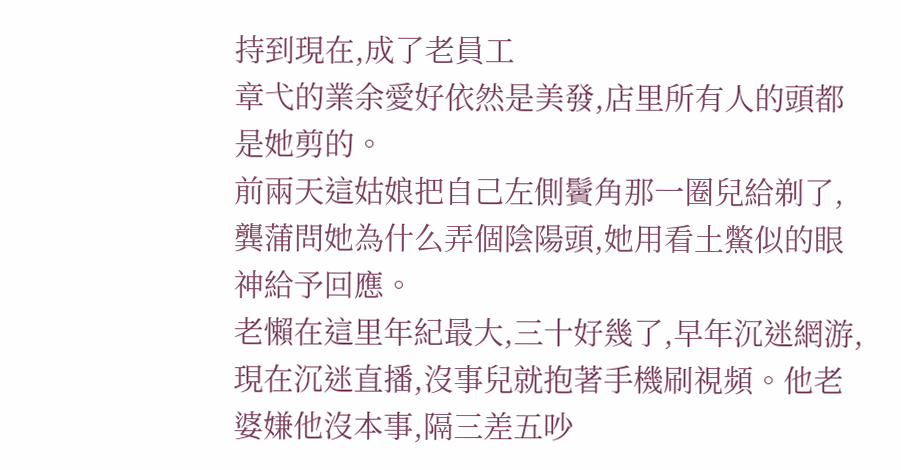持到現在,成了老員工
章弋的業余愛好依然是美發,店里所有人的頭都是她剪的。
前兩天這姑娘把自己左側鬢角那一圈兒給剃了,龔蒲問她為什么弄個陰陽頭,她用看土鱉似的眼神給予回應。
老懶在這里年紀最大,三十好幾了,早年沉迷網游,現在沉迷直播,沒事兒就抱著手機刷視頻。他老婆嫌他沒本事,隔三差五吵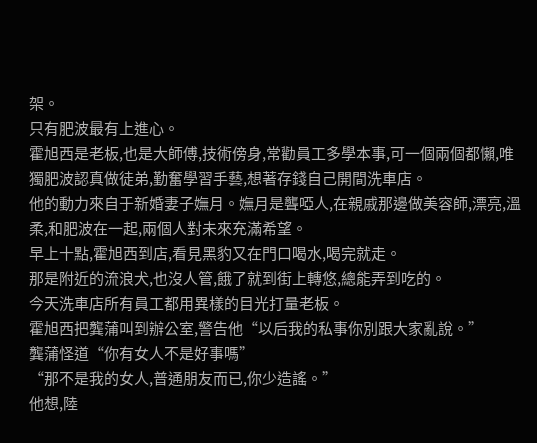架。
只有肥波最有上進心。
霍旭西是老板,也是大師傅,技術傍身,常勸員工多學本事,可一個兩個都懶,唯獨肥波認真做徒弟,勤奮學習手藝,想著存錢自己開間洗車店。
他的動力來自于新婚妻子嫵月。嫵月是聾啞人,在親戚那邊做美容師,漂亮,溫柔,和肥波在一起,兩個人對未來充滿希望。
早上十點,霍旭西到店,看見黑豹又在門口喝水,喝完就走。
那是附近的流浪犬,也沒人管,餓了就到街上轉悠,總能弄到吃的。
今天洗車店所有員工都用異樣的目光打量老板。
霍旭西把龔蒲叫到辦公室,警告他“以后我的私事你別跟大家亂說。”
龔蒲怪道“你有女人不是好事嗎”
“那不是我的女人,普通朋友而已,你少造謠。”
他想,陸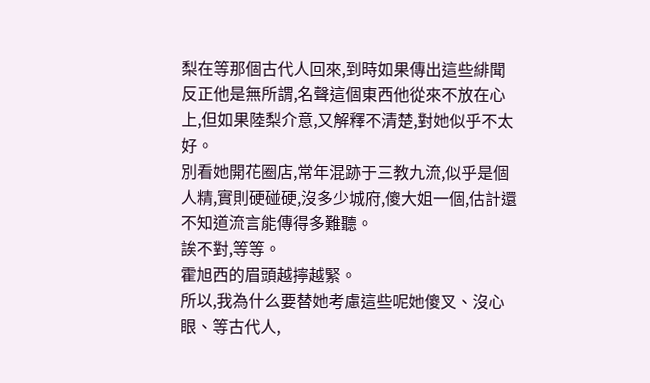梨在等那個古代人回來,到時如果傳出這些緋聞反正他是無所謂,名聲這個東西他從來不放在心上,但如果陸梨介意,又解釋不清楚,對她似乎不太好。
別看她開花圈店,常年混跡于三教九流,似乎是個人精,實則硬碰硬,沒多少城府,傻大姐一個,估計還不知道流言能傳得多難聽。
誒不對,等等。
霍旭西的眉頭越擰越緊。
所以,我為什么要替她考慮這些呢她傻叉、沒心眼、等古代人,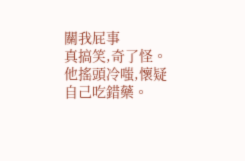關我屁事
真搞笑,奇了怪。
他搖頭冷嗤,懷疑自己吃錯藥。